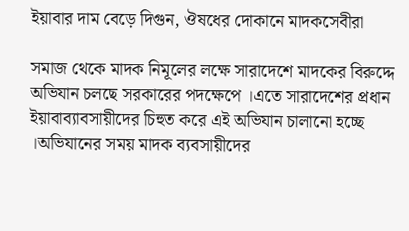ইয়াবার দাম বেড়ে দিগুন, ঔষধের দোকানে মাদকসেবীরা

সমাজ থেকে মাদক নিমূলের লক্ষে সারাদেশে মাদকের বিরুদ্দে অভিযান চলছে সরকারের পদক্ষেপে ।এতে সারাদেশের প্রধান ইয়াবাব্যাবসায়ীদের চিহুত করে এই অভিযান চালানো হচ্ছে ।অভিযানের সময় মাদক ব্যবসায়ীদের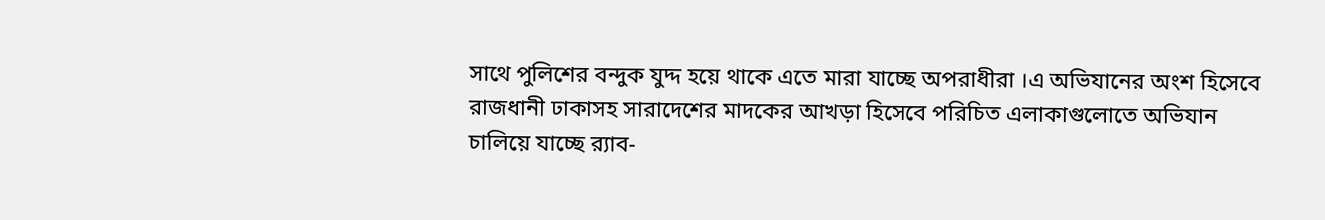সাথে পুলিশের বন্দুক যুদ্দ হয়ে থাকে এতে মারা যাচ্ছে অপরাধীরা ।এ অভিযানের অংশ হিসেবে রাজধানী ঢাকাসহ সারাদেশের মাদকের আখড়া হিসেবে পরিচিত এলাকাগুলোতে অভিযান চালিয়ে যাচ্ছে র‌্যাব-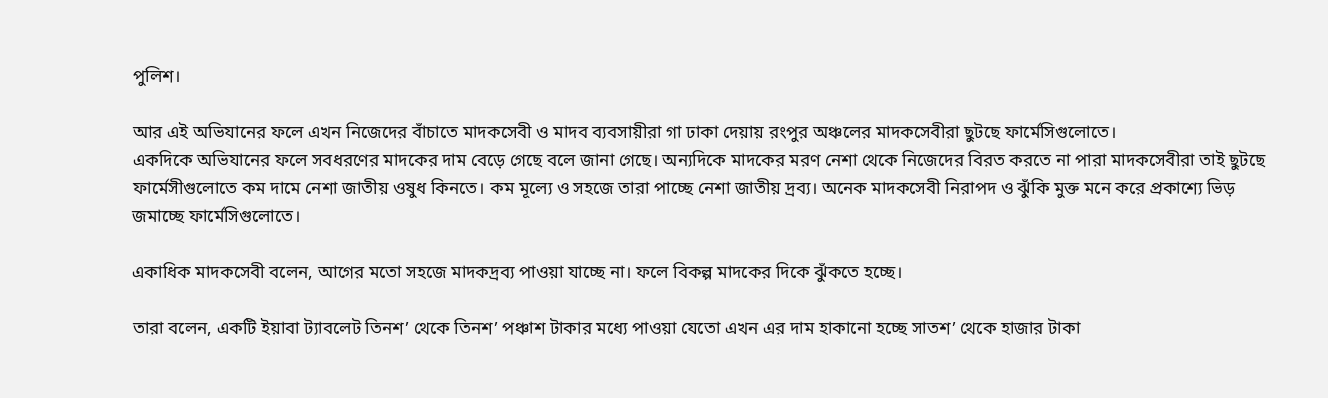পুলিশ।

আর এই অভিযানের ফলে এখন নিজেদের বাঁচাতে মাদকসেবী ও মাদব ব্যবসায়ীরা গা ঢাকা দেয়ায় রংপুর অঞ্চলের মাদকসেবীরা ছুটছে ফার্মেসিগুলোতে।
একদিকে অভিযানের ফলে সবধরণের মাদকের দাম বেড়ে গেছে বলে জানা গেছে। অন্যদিকে মাদকের মরণ নেশা থেকে নিজেদের বিরত করতে না পারা মাদকসেবীরা তাই ছুটছে ফার্মেসীগুলোতে কম দামে নেশা জাতীয় ওষুধ কিনতে। কম মূল্যে ও সহজে তারা পাচ্ছে নেশা জাতীয় দ্রব্য। অনেক মাদকসেবী নিরাপদ ও ঝুঁকি মুক্ত মনে করে প্রকাশ্যে ভিড় জমাচ্ছে ফার্মেসিগুলোতে।

একাধিক মাদকসেবী বলেন, আগের মতো সহজে মাদকদ্রব্য পাওয়া যাচ্ছে না। ফলে বিকল্প মাদকের দিকে ঝুঁকতে হচ্ছে।

তারা বলেন, একটি ইয়াবা ট্যাবলেট তিনশ’ থেকে তিনশ’ পঞ্চাশ টাকার মধ্যে পাওয়া যেতো এখন এর দাম হাকানো হচ্ছে সাতশ’ থেকে হাজার টাকা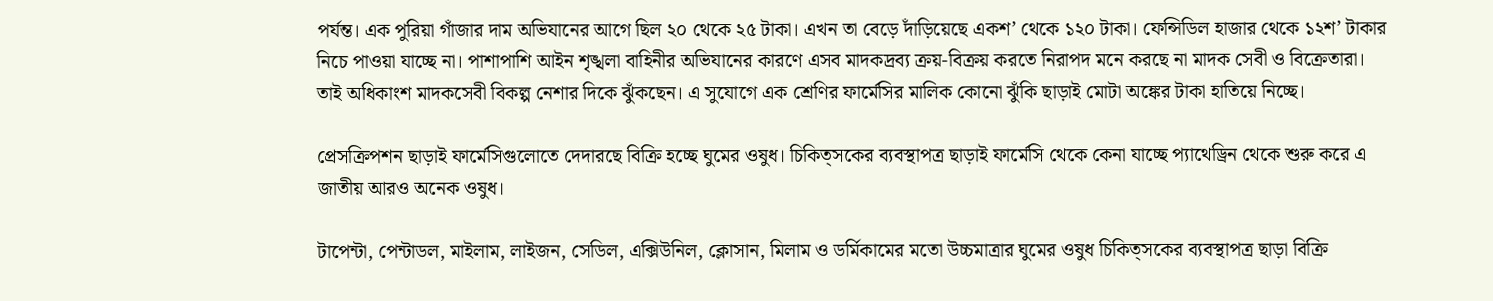পর্যন্ত। এক পুরিয়া গাঁজার দাম অভিযানের আগে ছিল ২০ থেকে ২৫ টাকা। এখন তা বেড়ে দাঁড়িয়েছে একশ’ থেকে ১২০ টাকা। ফেন্সিডিল হাজার থেকে ১২শ’ টাকার নিচে পাওয়া যাচ্ছে না। পাশাপাশি আইন শৃঙ্খলা বাহিনীর অভিযানের কারণে এসব মাদকদ্রব্য ক্রয়-বিক্রয় করতে নিরাপদ মনে করছে না মাদক সেবী ও বিক্রেতারা। তাই অধিকাংশ মাদকসেবী বিকল্প নেশার দিকে ঝুঁকছেন। এ সুযোগে এক শ্রেণির ফার্মেসির মালিক কোনো ঝুঁকি ছাড়াই মোটা অঙ্কের টাকা হাতিয়ে নিচ্ছে।

প্রেসক্রিপশন ছাড়াই ফার্মেসিগুলোতে দেদারছে বিক্রি হচ্ছে ঘুমের ওষুধ। চিকিত্সকের ব্যবস্থাপত্র ছাড়াই ফার্মেসি থেকে কেনা যাচ্ছে প্যাথেড্রিন থেকে শুরু করে এ জাতীয় আরও অনেক ওষুধ।

টাপেন্টা, পেন্টাডল, মাইলাম, লাইজন, সেডিল, এক্সিউনিল, ক্লোসান, মিলাম ও ডর্মিকামের মতো উচ্চমাত্রার ঘুমের ওষুধ চিকিত্সকের ব্যবস্থাপত্র ছাড়া বিক্রি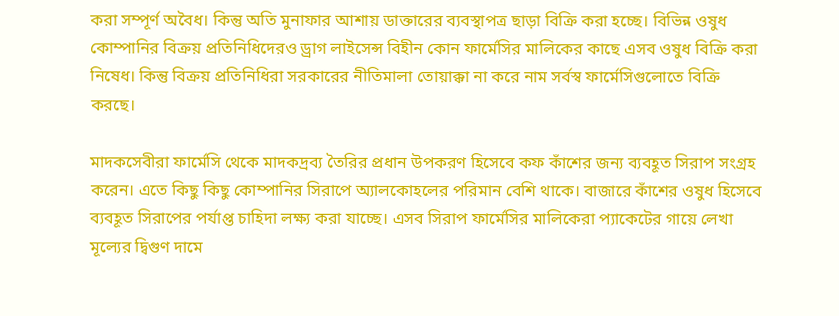করা সম্পূর্ণ অবৈধ। কিন্তু অতি মুনাফার আশায় ডাক্তারের ব্যবস্থাপত্র ছাড়া বিক্রি করা হচ্ছে। বিভিন্ন ওষুধ কোম্পানির বিক্রয় প্রতিনিধিদেরও ড্রাগ লাইসেন্স বিহীন কোন ফার্মেসির মালিকের কাছে এসব ওষুধ বিক্রি করা নিষেধ। কিন্তু বিক্রয় প্রতিনিধিরা সরকারের নীতিমালা তোয়াক্কা না করে নাম সর্বস্ব ফার্মেসিগুলোতে বিক্রি করছে।

মাদকসেবীরা ফার্মেসি থেকে মাদকদ্রব্য তৈরির প্রধান উপকরণ হিসেবে কফ কাঁশের জন্য ব্যবহূত সিরাপ সংগ্রহ করেন। এতে কিছু কিছু কোম্পানির সিরাপে অ্যালকোহলের পরিমান বেশি থাকে। বাজারে কাঁশের ওষুধ হিসেবে ব্যবহূত সিরাপের পর্যাপ্ত চাহিদা লক্ষ্য করা যাচ্ছে। এসব সিরাপ ফার্মেসির মালিকেরা প্যাকেটের গায়ে লেখা মূল্যের দ্বিগুণ দামে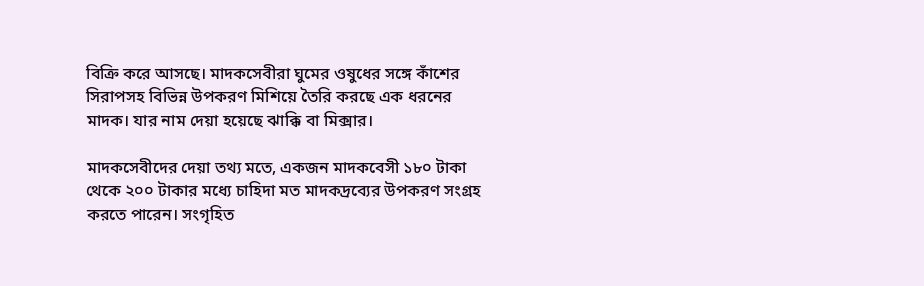বিক্রি করে আসছে। মাদকসেবীরা ঘুমের ওষুধের সঙ্গে কাঁশের সিরাপসহ বিভিন্ন উপকরণ মিশিয়ে তৈরি করছে এক ধরনের মাদক। যার নাম দেয়া হয়েছে ঝাক্কি বা মিক্সার।

মাদকসেবীদের দেয়া তথ্য মতে, একজন মাদকবেসী ১৮০ টাকা থেকে ২০০ টাকার মধ্যে চাহিদা মত মাদকদ্রব্যের উপকরণ সংগ্রহ করতে পারেন। সংগৃহিত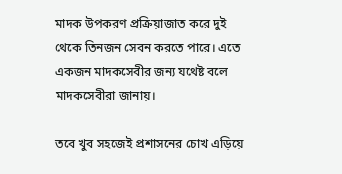মাদক উপকরণ প্রক্রিয়াজাত করে দুই থেকে তিনজন সেবন করতে পারে। এতে একজন মাদকসেবীর জন্য যথেষ্ট বলে মাদকসেবীরা জানায়।

তবে খুব সহজেই প্রশাসনের চোখ এড়িয়ে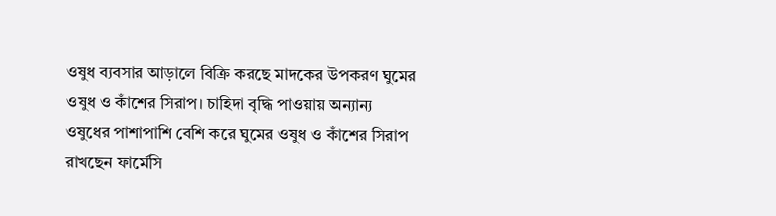ওষুধ ব্যবসার আড়ালে বিক্রি করছে মাদকের উপকরণ ঘুমের ওষুধ ও কাঁশের সিরাপ। চাহিদা বৃদ্ধি পাওয়ায় অন্যান্য ওষুধের পাশাপাশি বেশি করে ঘুমের ওষুধ ও কাঁশের সিরাপ রাখছেন ফার্মেসি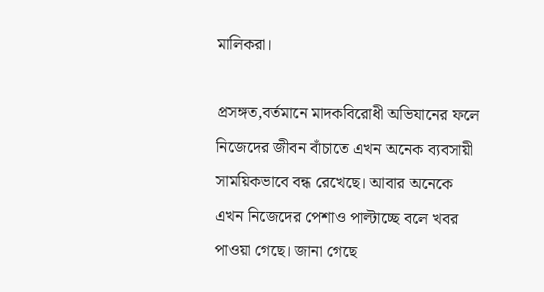মালিকরা।

প্রসঙ্গত,বর্তমানে মাদকবিরোধী অভিযানের ফলে নিজেদের জীবন বাঁচাতে এখন অনেক ব্যবসায়ী সাময়িকভাবে বন্ধ রেখেছে। আবার অনেকে এখন নিজেদের পেশাও পাল্টাচ্ছে বলে খবর পাওয়া গেছে। জানা গেছে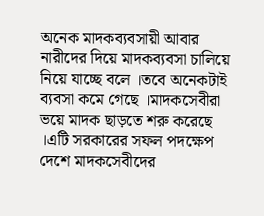অনেক মাদকব্যবসায়ী আবার নারীদের দিয়ে মাদকব্যবসা চালিয়ে নিয়ে যাচ্ছে বলে ।তবে অনেকটাই ব্যবসা কমে গেছে ।মাদকসেবীরা ভয়ে মাদক ছাড়তে শরু করেছে ।এটি সরকারের সফল পদক্ষেপ দেশে মাদকসেবীদের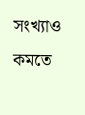সংখ্যাও কমতে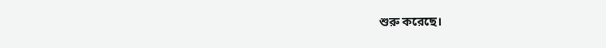শুরু করেছে।